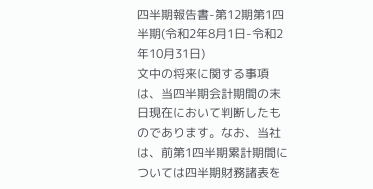四半期報告書-第12期第1四半期(令和2年8月1日-令和2年10月31日)
文中の将来に関する事項は、当四半期会計期間の末日現在において判断したものであります。なお、当社は、前第1四半期累計期間については四半期財務諸表を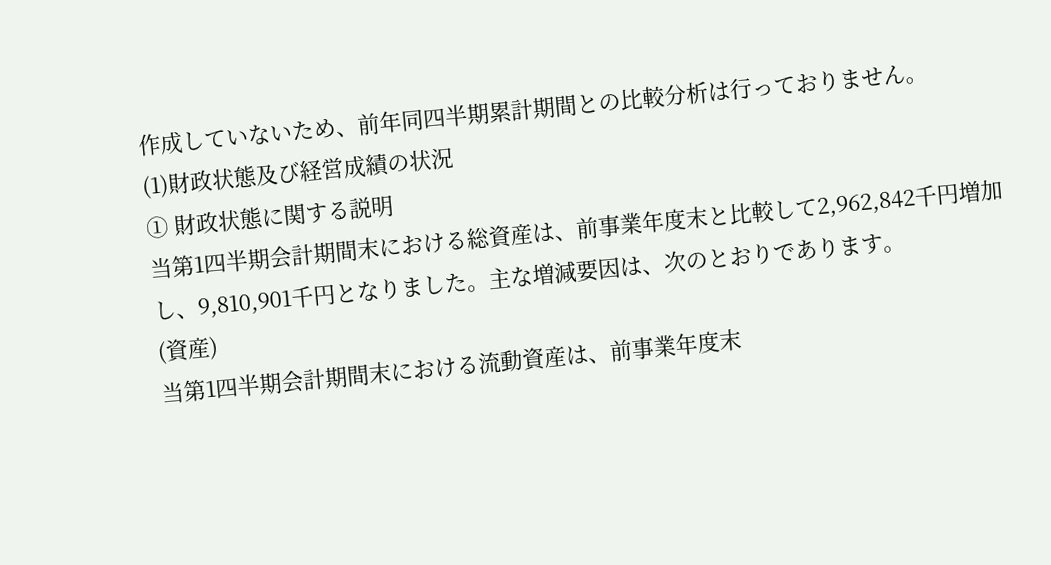作成していないため、前年同四半期累計期間との比較分析は行っておりません。
(1)財政状態及び経営成績の状況
① 財政状態に関する説明
当第1四半期会計期間末における総資産は、前事業年度末と比較して2,962,842千円増加し、9,810,901千円となりました。主な増減要因は、次のとおりであります。
(資産)
当第1四半期会計期間末における流動資産は、前事業年度末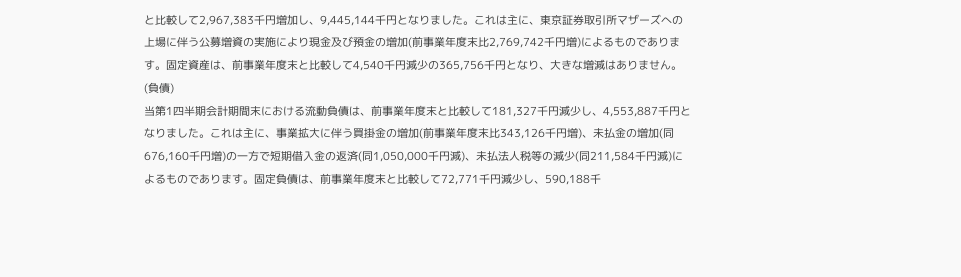と比較して2,967,383千円増加し、9,445,144千円となりました。これは主に、東京証券取引所マザーズへの上場に伴う公募増資の実施により現金及び預金の増加(前事業年度末比2,769,742千円増)によるものであります。固定資産は、前事業年度末と比較して4,540千円減少の365,756千円となり、大きな増減はありません。
(負債)
当第1四半期会計期間末における流動負債は、前事業年度末と比較して181,327千円減少し、4,553,887千円となりました。これは主に、事業拡大に伴う買掛金の増加(前事業年度末比343,126千円増)、未払金の増加(同676,160千円増)の一方で短期借入金の返済(同1,050,000千円減)、未払法人税等の減少(同211,584千円減)によるものであります。固定負債は、前事業年度末と比較して72,771千円減少し、590,188千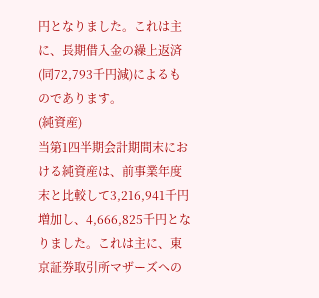円となりました。これは主に、長期借入金の繰上返済(同72,793千円減)によるものであります。
(純資産)
当第1四半期会計期間末における純資産は、前事業年度末と比較して3,216,941千円増加し、4,666,825千円となりました。これは主に、東京証券取引所マザーズへの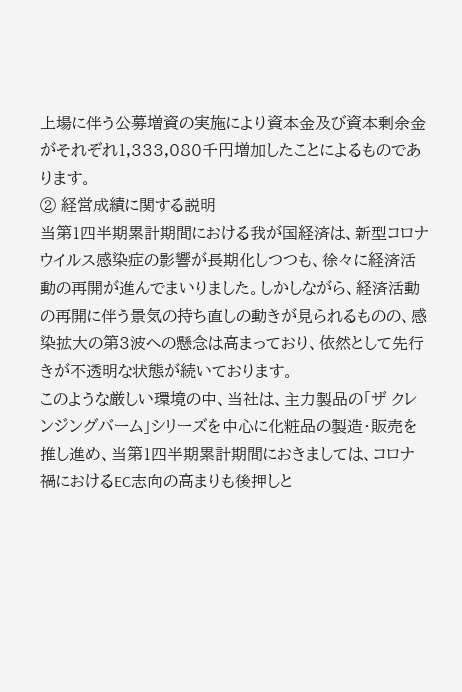上場に伴う公募増資の実施により資本金及び資本剰余金がそれぞれ1,333,080千円増加したことによるものであります。
② 経営成績に関する説明
当第1四半期累計期間における我が国経済は、新型コロナウイルス感染症の影響が長期化しつつも、徐々に経済活動の再開が進んでまいりました。しかしながら、経済活動の再開に伴う景気の持ち直しの動きが見られるものの、感染拡大の第3波への懸念は高まっており、依然として先行きが不透明な状態が続いております。
このような厳しい環境の中、当社は、主力製品の「ザ クレンジングバーム」シリーズを中心に化粧品の製造・販売を推し進め、当第1四半期累計期間におきましては、コロナ禍におけるEC志向の高まりも後押しと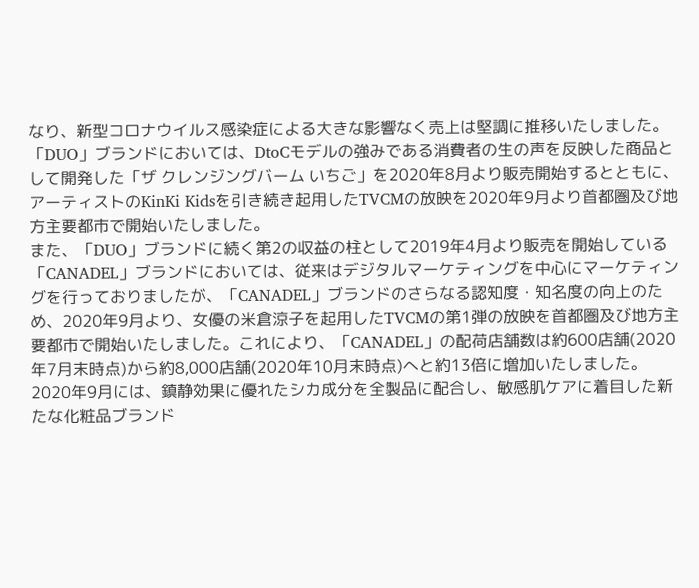なり、新型コロナウイルス感染症による大きな影響なく売上は堅調に推移いたしました。
「DUO」ブランドにおいては、DtoCモデルの強みである消費者の生の声を反映した商品として開発した「ザ クレンジングバーム いちご」を2020年8月より販売開始するとともに、アーティストのKinKi Kidsを引き続き起用したTVCMの放映を2020年9月より首都圏及び地方主要都市で開始いたしました。
また、「DUO」ブランドに続く第2の収益の柱として2019年4月より販売を開始している「CANADEL」ブランドにおいては、従来はデジタルマーケティングを中心にマーケティングを行っておりましたが、「CANADEL」ブランドのさらなる認知度・知名度の向上のため、2020年9月より、女優の米倉涼子を起用したTVCMの第1弾の放映を首都圏及び地方主要都市で開始いたしました。これにより、「CANADEL」の配荷店舗数は約600店舗(2020年7月末時点)から約8,000店舗(2020年10月末時点)へと約13倍に増加いたしました。
2020年9月には、鎮静効果に優れたシカ成分を全製品に配合し、敏感肌ケアに着目した新たな化粧品ブランド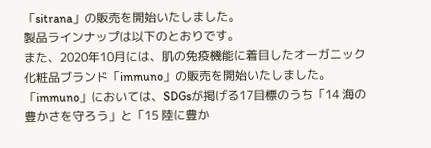「sitrana」の販売を開始いたしました。
製品ラインナップは以下のとおりです。
また、2020年10月には、肌の免疫機能に着目したオーガニック化粧品ブランド「immuno」の販売を開始いたしました。「immuno」においては、SDGsが掲げる17目標のうち「14 海の豊かさを守ろう」と「15 陸に豊か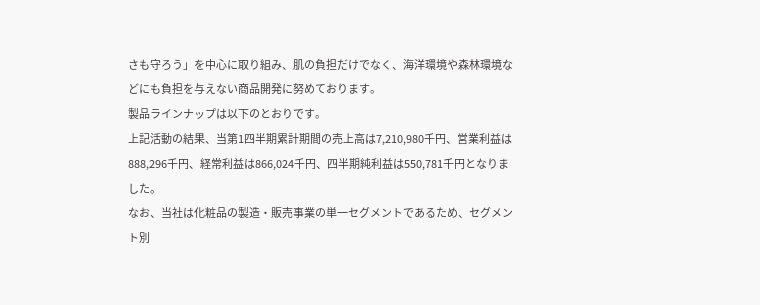さも守ろう」を中心に取り組み、肌の負担だけでなく、海洋環境や森林環境などにも負担を与えない商品開発に努めております。
製品ラインナップは以下のとおりです。
上記活動の結果、当第1四半期累計期間の売上高は7,210,980千円、営業利益は888,296千円、経常利益は866,024千円、四半期純利益は550,781千円となりました。
なお、当社は化粧品の製造・販売事業の単一セグメントであるため、セグメント別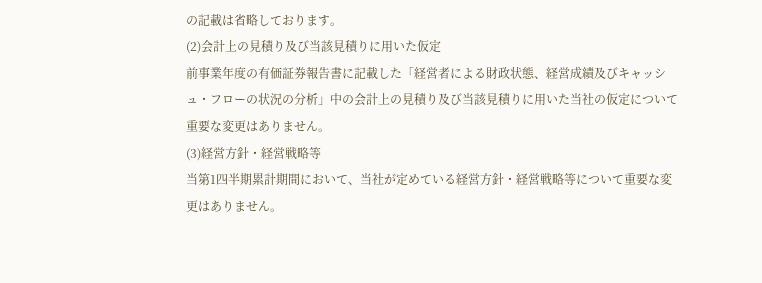の記載は省略しております。
(2)会計上の見積り及び当該見積りに用いた仮定
前事業年度の有価証券報告書に記載した「経営者による財政状態、経営成績及びキャッシュ・フローの状況の分析」中の会計上の見積り及び当該見積りに用いた当社の仮定について重要な変更はありません。
(3)経営方針・経営戦略等
当第1四半期累計期間において、当社が定めている経営方針・経営戦略等について重要な変更はありません。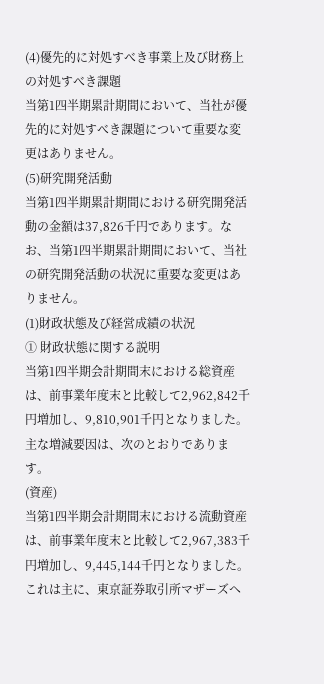(4)優先的に対処すべき事業上及び財務上の対処すべき課題
当第1四半期累計期間において、当社が優先的に対処すべき課題について重要な変更はありません。
(5)研究開発活動
当第1四半期累計期間における研究開発活動の金額は37,826千円であります。なお、当第1四半期累計期間において、当社の研究開発活動の状況に重要な変更はありません。
(1)財政状態及び経営成績の状況
① 財政状態に関する説明
当第1四半期会計期間末における総資産は、前事業年度末と比較して2,962,842千円増加し、9,810,901千円となりました。主な増減要因は、次のとおりであります。
(資産)
当第1四半期会計期間末における流動資産は、前事業年度末と比較して2,967,383千円増加し、9,445,144千円となりました。これは主に、東京証券取引所マザーズへ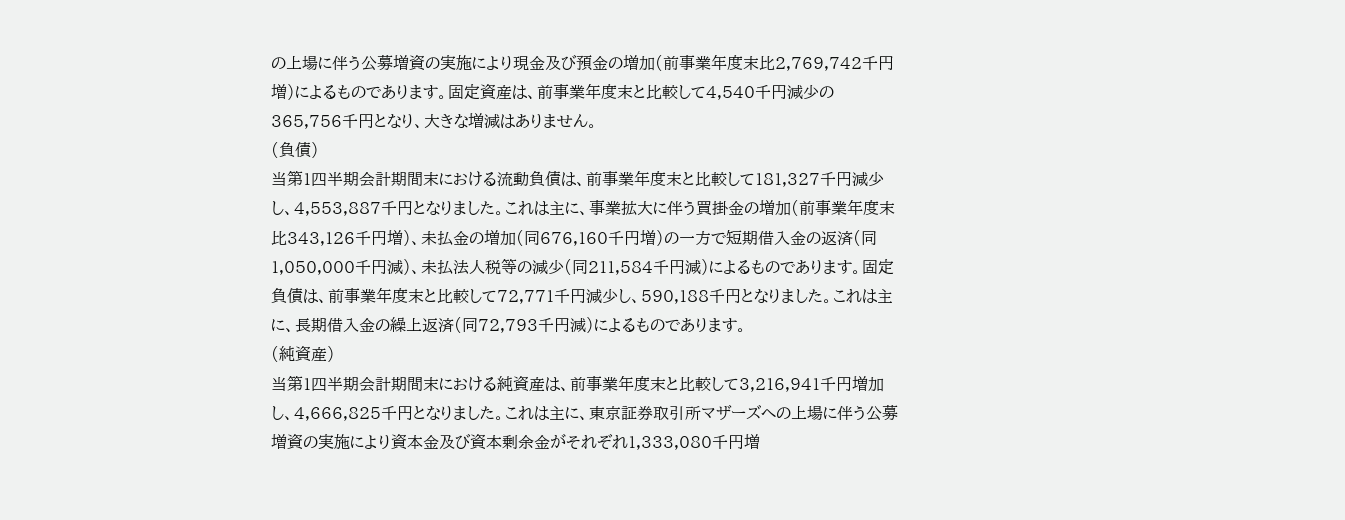の上場に伴う公募増資の実施により現金及び預金の増加(前事業年度末比2,769,742千円増)によるものであります。固定資産は、前事業年度末と比較して4,540千円減少の365,756千円となり、大きな増減はありません。
(負債)
当第1四半期会計期間末における流動負債は、前事業年度末と比較して181,327千円減少し、4,553,887千円となりました。これは主に、事業拡大に伴う買掛金の増加(前事業年度末比343,126千円増)、未払金の増加(同676,160千円増)の一方で短期借入金の返済(同1,050,000千円減)、未払法人税等の減少(同211,584千円減)によるものであります。固定負債は、前事業年度末と比較して72,771千円減少し、590,188千円となりました。これは主に、長期借入金の繰上返済(同72,793千円減)によるものであります。
(純資産)
当第1四半期会計期間末における純資産は、前事業年度末と比較して3,216,941千円増加し、4,666,825千円となりました。これは主に、東京証券取引所マザーズへの上場に伴う公募増資の実施により資本金及び資本剰余金がそれぞれ1,333,080千円増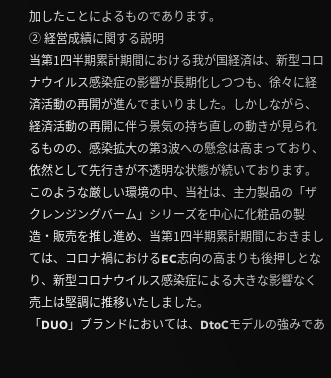加したことによるものであります。
② 経営成績に関する説明
当第1四半期累計期間における我が国経済は、新型コロナウイルス感染症の影響が長期化しつつも、徐々に経済活動の再開が進んでまいりました。しかしながら、経済活動の再開に伴う景気の持ち直しの動きが見られるものの、感染拡大の第3波への懸念は高まっており、依然として先行きが不透明な状態が続いております。
このような厳しい環境の中、当社は、主力製品の「ザ クレンジングバーム」シリーズを中心に化粧品の製造・販売を推し進め、当第1四半期累計期間におきましては、コロナ禍におけるEC志向の高まりも後押しとなり、新型コロナウイルス感染症による大きな影響なく売上は堅調に推移いたしました。
「DUO」ブランドにおいては、DtoCモデルの強みであ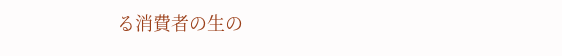る消費者の生の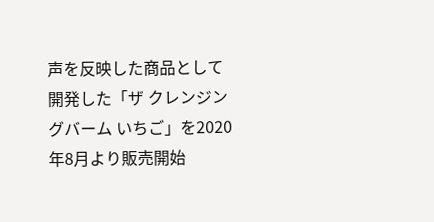声を反映した商品として開発した「ザ クレンジングバーム いちご」を2020年8月より販売開始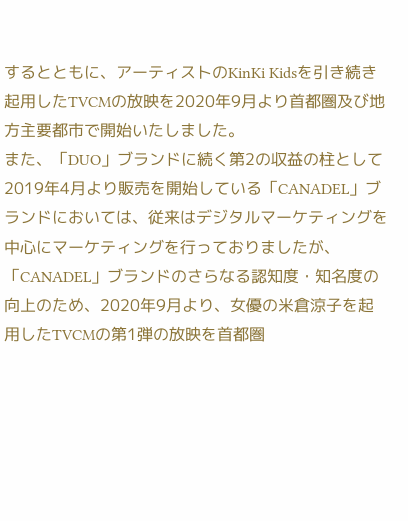するとともに、アーティストのKinKi Kidsを引き続き起用したTVCMの放映を2020年9月より首都圏及び地方主要都市で開始いたしました。
また、「DUO」ブランドに続く第2の収益の柱として2019年4月より販売を開始している「CANADEL」ブランドにおいては、従来はデジタルマーケティングを中心にマーケティングを行っておりましたが、「CANADEL」ブランドのさらなる認知度・知名度の向上のため、2020年9月より、女優の米倉涼子を起用したTVCMの第1弾の放映を首都圏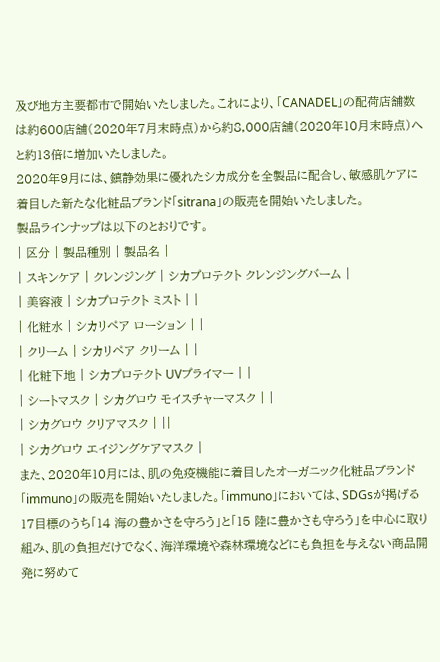及び地方主要都市で開始いたしました。これにより、「CANADEL」の配荷店舗数は約600店舗(2020年7月末時点)から約8,000店舗(2020年10月末時点)へと約13倍に増加いたしました。
2020年9月には、鎮静効果に優れたシカ成分を全製品に配合し、敏感肌ケアに着目した新たな化粧品ブランド「sitrana」の販売を開始いたしました。
製品ラインナップは以下のとおりです。
| 区分 | 製品種別 | 製品名 |
| スキンケア | クレンジング | シカプロテクト クレンジングバーム |
| 美容液 | シカプロテクト ミスト | |
| 化粧水 | シカリペア ローション | |
| クリーム | シカリペア クリーム | |
| 化粧下地 | シカプロテクト UVプライマー | |
| シートマスク | シカグロウ モイスチャーマスク | |
| シカグロウ クリアマスク | ||
| シカグロウ エイジングケアマスク |
また、2020年10月には、肌の免疫機能に着目したオーガニック化粧品ブランド「immuno」の販売を開始いたしました。「immuno」においては、SDGsが掲げる17目標のうち「14 海の豊かさを守ろう」と「15 陸に豊かさも守ろう」を中心に取り組み、肌の負担だけでなく、海洋環境や森林環境などにも負担を与えない商品開発に努めて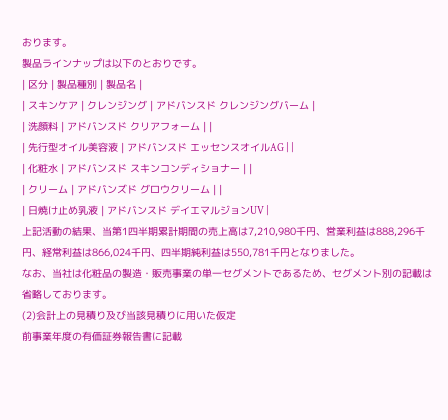おります。
製品ラインナップは以下のとおりです。
| 区分 | 製品種別 | 製品名 |
| スキンケア | クレンジング | アドバンスド クレンジングバーム |
| 洗顔料 | アドバンスド クリアフォーム | |
| 先行型オイル美容液 | アドバンスド エッセンスオイルAG | |
| 化粧水 | アドバンスド スキンコンディショナー | |
| クリーム | アドバンズド グロウクリーム | |
| 日焼け止め乳液 | アドバンスド デイエマルジョンUV |
上記活動の結果、当第1四半期累計期間の売上高は7,210,980千円、営業利益は888,296千円、経常利益は866,024千円、四半期純利益は550,781千円となりました。
なお、当社は化粧品の製造・販売事業の単一セグメントであるため、セグメント別の記載は省略しております。
(2)会計上の見積り及び当該見積りに用いた仮定
前事業年度の有価証券報告書に記載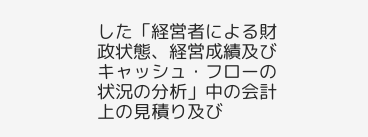した「経営者による財政状態、経営成績及びキャッシュ・フローの状況の分析」中の会計上の見積り及び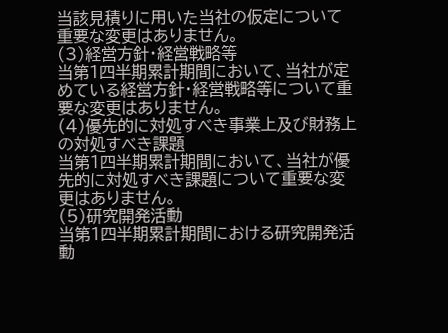当該見積りに用いた当社の仮定について重要な変更はありません。
(3)経営方針・経営戦略等
当第1四半期累計期間において、当社が定めている経営方針・経営戦略等について重要な変更はありません。
(4)優先的に対処すべき事業上及び財務上の対処すべき課題
当第1四半期累計期間において、当社が優先的に対処すべき課題について重要な変更はありません。
(5)研究開発活動
当第1四半期累計期間における研究開発活動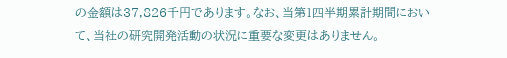の金額は37,826千円であります。なお、当第1四半期累計期間において、当社の研究開発活動の状況に重要な変更はありません。